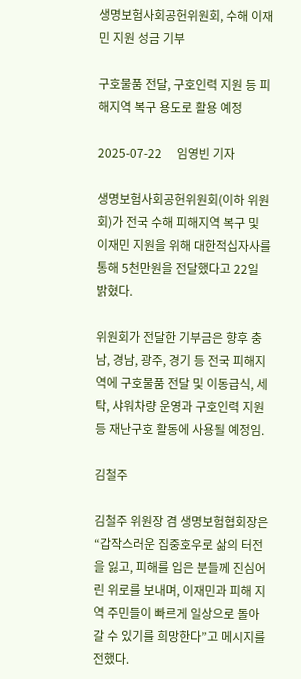생명보험사회공헌위원회, 수해 이재민 지원 성금 기부

구호물품 전달, 구호인력 지원 등 피해지역 복구 용도로 활용 예정

2025-07-22     임영빈 기자

생명보험사회공헌위원회(이하 위원회)가 전국 수해 피해지역 복구 및 이재민 지원을 위해 대한적십자사를 통해 5천만원을 전달했다고 22일 밝혔다.

위원회가 전달한 기부금은 향후 충남, 경남, 광주, 경기 등 전국 피해지역에 구호물품 전달 및 이동급식, 세탁, 샤워차량 운영과 구호인력 지원 등 재난구호 활동에 사용될 예정임.

김철주

김철주 위원장 겸 생명보험협회장은 “갑작스러운 집중호우로 삶의 터전을 잃고, 피해를 입은 분들께 진심어린 위로를 보내며, 이재민과 피해 지역 주민들이 빠르게 일상으로 돌아갈 수 있기를 희망한다”고 메시지를 전했다.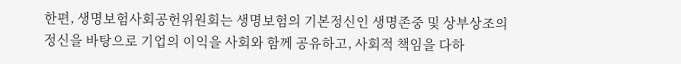한편, 생명보험사회공헌위원회는 생명보험의 기본정신인 생명존중 및 상부상조의 정신을 바탕으로 기업의 이익을 사회와 함께 공유하고, 사회적 책임을 다하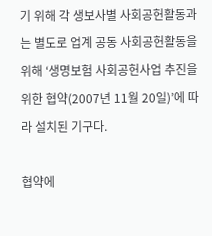기 위해 각 생보사별 사회공헌활동과는 별도로 업계 공동 사회공헌활동을 위해 ‘생명보험 사회공헌사업 추진을 위한 협약(2007년 11월 20일)’에 따라 설치된 기구다.

협약에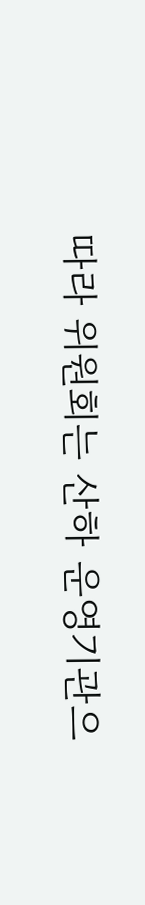따라 위원회는 산하 운영기관으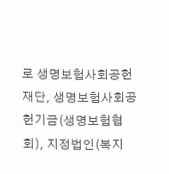로 생명보험사회공헌재단, 생명보험사회공헌기금(생명보험협회), 지정법인(복지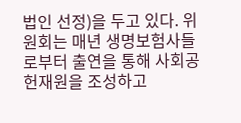법인 선정)을 두고 있다. 위원회는 매년 생명보험사들로부터 출연을 통해 사회공헌재원을 조성하고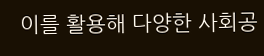이를 활용해 다양한 사회공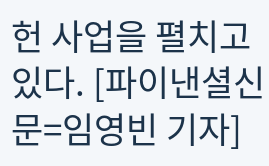헌 사업을 펼치고 있다. [파이낸셜신문=임영빈 기자]